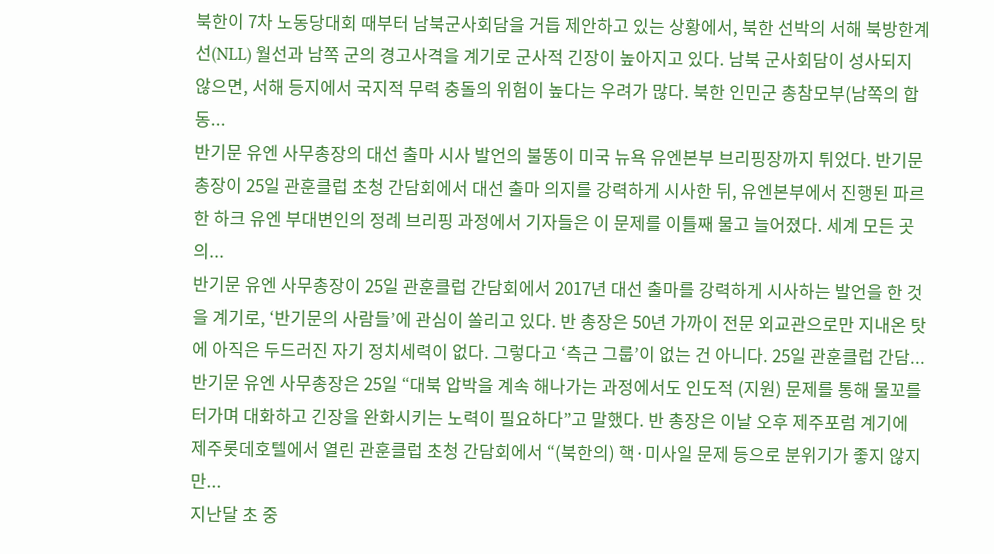북한이 7차 노동당대회 때부터 남북군사회담을 거듭 제안하고 있는 상황에서, 북한 선박의 서해 북방한계선(NLL) 월선과 남쪽 군의 경고사격을 계기로 군사적 긴장이 높아지고 있다. 남북 군사회담이 성사되지 않으면, 서해 등지에서 국지적 무력 충돌의 위험이 높다는 우려가 많다. 북한 인민군 총참모부(남쪽의 합동...
반기문 유엔 사무총장의 대선 출마 시사 발언의 불똥이 미국 뉴욕 유엔본부 브리핑장까지 튀었다. 반기문 총장이 25일 관훈클럽 초청 간담회에서 대선 출마 의지를 강력하게 시사한 뒤, 유엔본부에서 진행된 파르한 하크 유엔 부대변인의 정례 브리핑 과정에서 기자들은 이 문제를 이틀째 물고 늘어졌다. 세계 모든 곳의...
반기문 유엔 사무총장이 25일 관훈클럽 간담회에서 2017년 대선 출마를 강력하게 시사하는 발언을 한 것을 계기로, ‘반기문의 사람들’에 관심이 쏠리고 있다. 반 총장은 50년 가까이 전문 외교관으로만 지내온 탓에 아직은 두드러진 자기 정치세력이 없다. 그렇다고 ‘측근 그룹’이 없는 건 아니다. 25일 관훈클럽 간담...
반기문 유엔 사무총장은 25일 “대북 압박을 계속 해나가는 과정에서도 인도적 (지원) 문제를 통해 물꼬를 터가며 대화하고 긴장을 완화시키는 노력이 필요하다”고 말했다. 반 총장은 이날 오후 제주포럼 계기에 제주롯데호텔에서 열린 관훈클럽 초청 간담회에서 “(북한의) 핵·미사일 문제 등으로 분위기가 좋지 않지만...
지난달 초 중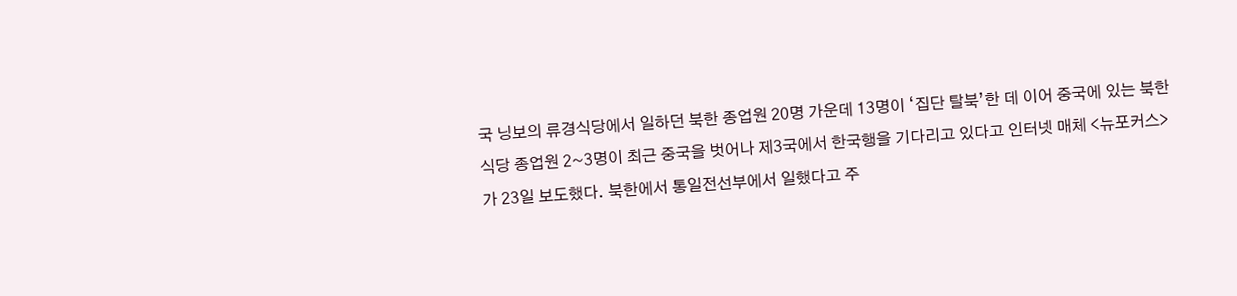국 닝보의 류경식당에서 일하던 북한 종업원 20명 가운데 13명이 ‘집단 탈북’한 데 이어 중국에 있는 북한식당 종업원 2~3명이 최근 중국을 벗어나 제3국에서 한국행을 기다리고 있다고 인터넷 매체 <뉴포커스>가 23일 보도했다. 북한에서 통일전선부에서 일했다고 주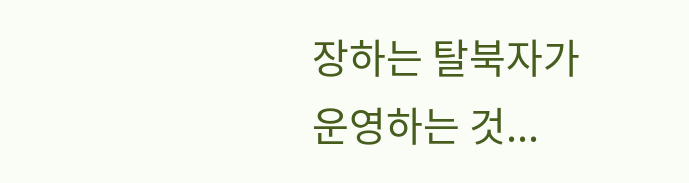장하는 탈북자가 운영하는 것...